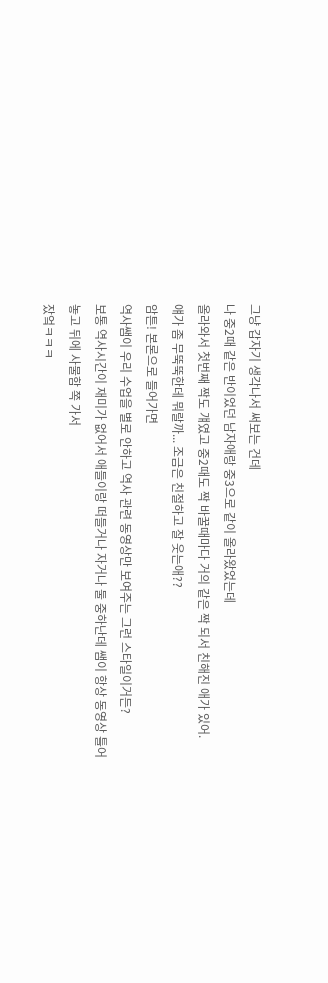그냥 갑자기 생각나서 써보는 건데
나 중2때 같은 반이었던 남자애랑 중3으로 같이 올라왔었는데
올라와서 첫번째 짝도 걔였고 중2때도 짝 바꿀때마다 거의 같은 짝 되서 친해진 애가 있어.
얘가 좀 무뚝뚝한데 뭐랄까... 조금은 친절하고 잘 웃는애??
암튼! 본론으로 들어가면
역사쌤이 우리 수업을 별로 안하고 역사 관련 동영상만 보여주는 그런 스타일이거든?
보통 역사시간이 재미가 없어서 애들이랑 떠들거나 자거나 둘 중하난데 쌤이 항상 동영상 틀어놓고 뒤에 사물함 쪽 가서
잤엌ㅋㅋㅋ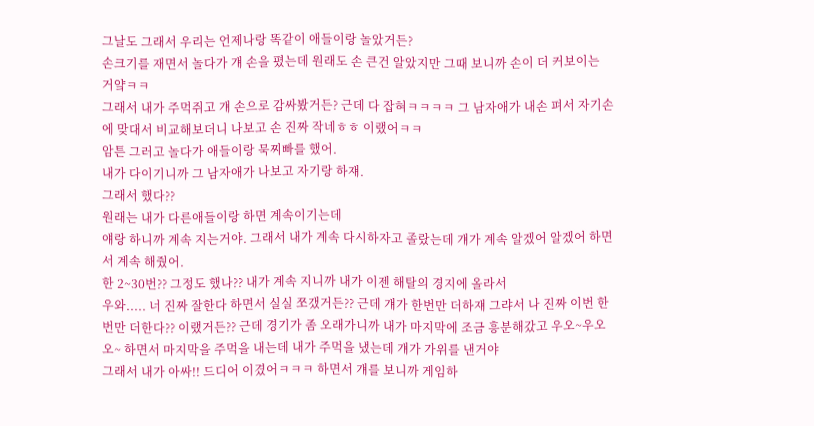그날도 그래서 우리는 언제나랑 똑같이 애들이랑 놀았거든?
손크기를 재면서 놀다가 걔 손을 폈는데 원래도 손 큰건 알았지만 그때 보니까 손이 더 커보이는 거얔ㅋㅋ
그래서 내가 주먹쥐고 걔 손으로 감싸봤거든? 근데 다 잡혀ㅋㅋㅋㅋ 그 남자애가 내손 펴서 자기손에 맞대서 비교해보더니 나보고 손 진짜 작네ㅎㅎ 이랬어ㅋㅋ
암튼 그러고 놀다가 애들이랑 묵찌빠를 했어.
내가 다이기니까 그 남자애가 나보고 자기랑 하쟤.
그래서 했다??
원래는 내가 다른애들이랑 하면 계속이기는데
얘랑 하니까 계속 지는거야. 그래서 내가 계속 다시하자고 졸랐는데 걔가 계속 알겠어 알겠어 하면서 계속 해줬어.
한 2~30번?? 그정도 했나?? 내가 계속 지니까 내가 이젠 해탈의 경지에 올라서
우와..... 너 진짜 잘한다 하면서 실실 쪼갰거든?? 근데 걔가 한번만 더하쟤 그랴서 나 진짜 이번 한번만 더한다?? 이랬거든?? 근데 경기가 좀 오래가니까 내가 마지막에 조금 흥분해갔고 우오~우오오~ 하면서 마지막을 주먹을 내는데 내가 주먹을 냈는데 걔가 가위를 낸거야
그래서 내가 아싸!! 드디어 이겼어ㅋㅋㅋ 하면서 걔를 보니까 게임하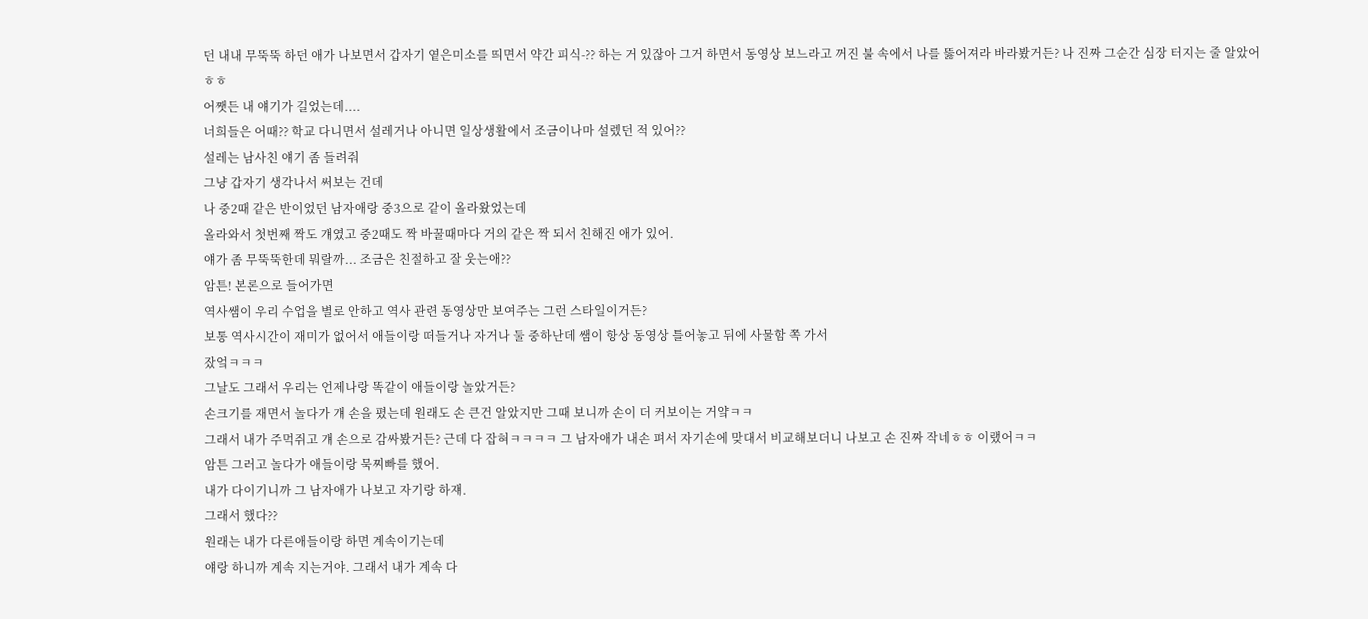던 내내 무뚝뚝 하던 애가 나보면서 갑자기 옅은미소를 띄면서 약간 피식-?? 하는 거 있잖아 그거 하면서 동영상 보느라고 꺼진 불 속에서 나를 뚫어져라 바라봤거든? 나 진짜 그순간 심장 터지는 줄 알았어 ㅎㅎ
어쨋든 내 얘기가 길었는데....
너희들은 어때?? 학교 다니면서 설레거나 아니면 일상생활에서 조금이나마 설렜던 적 있어??
설레는 남사친 얘기 좀 들려줘
그냥 갑자기 생각나서 써보는 건데
나 중2때 같은 반이었던 남자애랑 중3으로 같이 올라왔었는데
올라와서 첫번째 짝도 걔였고 중2때도 짝 바꿀때마다 거의 같은 짝 되서 친해진 애가 있어.
얘가 좀 무뚝뚝한데 뭐랄까... 조금은 친절하고 잘 웃는애??
암튼! 본론으로 들어가면
역사쌤이 우리 수업을 별로 안하고 역사 관련 동영상만 보여주는 그런 스타일이거든?
보통 역사시간이 재미가 없어서 애들이랑 떠들거나 자거나 둘 중하난데 쌤이 항상 동영상 틀어놓고 뒤에 사물함 쪽 가서
잤엌ㅋㅋㅋ
그날도 그래서 우리는 언제나랑 똑같이 애들이랑 놀았거든?
손크기를 재면서 놀다가 걔 손을 폈는데 원래도 손 큰건 알았지만 그때 보니까 손이 더 커보이는 거얔ㅋㅋ
그래서 내가 주먹쥐고 걔 손으로 감싸봤거든? 근데 다 잡혀ㅋㅋㅋㅋ 그 남자애가 내손 펴서 자기손에 맞대서 비교해보더니 나보고 손 진짜 작네ㅎㅎ 이랬어ㅋㅋ
암튼 그러고 놀다가 애들이랑 묵찌빠를 했어.
내가 다이기니까 그 남자애가 나보고 자기랑 하쟤.
그래서 했다??
원래는 내가 다른애들이랑 하면 계속이기는데
얘랑 하니까 계속 지는거야. 그래서 내가 계속 다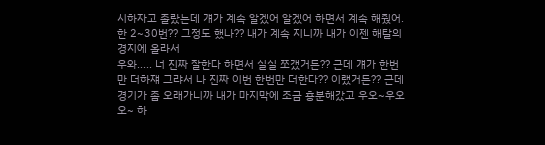시하자고 졸랐는데 걔가 계속 알겠어 알겠어 하면서 계속 해줬어.
한 2~30번?? 그정도 했나?? 내가 계속 지니까 내가 이젠 해탈의 경지에 올라서
우와..... 너 진짜 잘한다 하면서 실실 쪼갰거든?? 근데 걔가 한번만 더하쟤 그랴서 나 진짜 이번 한번만 더한다?? 이랬거든?? 근데 경기가 좀 오래가니까 내가 마지막에 조금 흥분해갔고 우오~우오오~ 하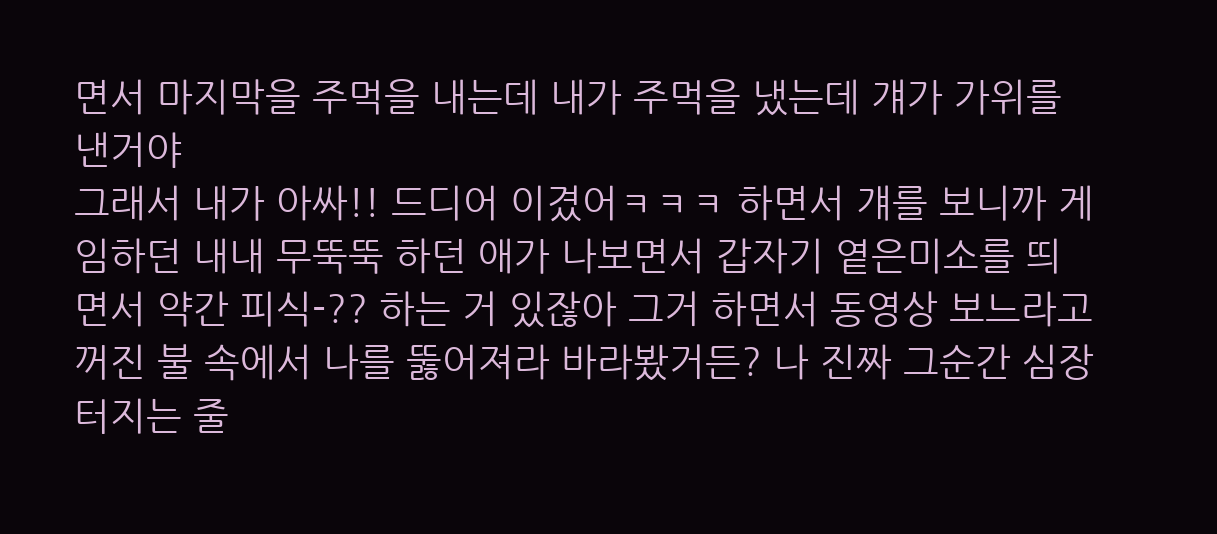면서 마지막을 주먹을 내는데 내가 주먹을 냈는데 걔가 가위를 낸거야
그래서 내가 아싸!! 드디어 이겼어ㅋㅋㅋ 하면서 걔를 보니까 게임하던 내내 무뚝뚝 하던 애가 나보면서 갑자기 옅은미소를 띄면서 약간 피식-?? 하는 거 있잖아 그거 하면서 동영상 보느라고 꺼진 불 속에서 나를 뚫어져라 바라봤거든? 나 진짜 그순간 심장 터지는 줄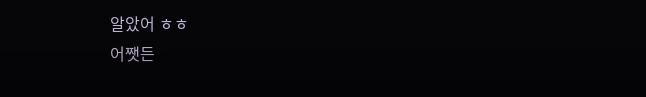알았어 ㅎㅎ
어쨋든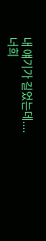내 얘기가 길었는데....
너희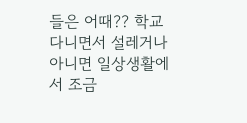들은 어때?? 학교 다니면서 설레거나 아니면 일상생활에서 조금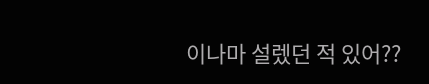이나마 설렜던 적 있어??